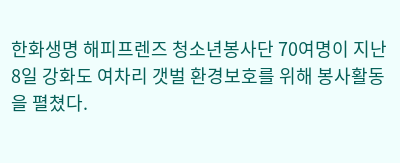한화생명 해피프렌즈 청소년봉사단 70여명이 지난 8일 강화도 여차리 갯벌 환경보호를 위해 봉사활동을 펼쳤다.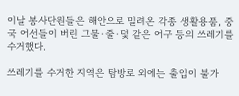이날 봉사단원들은 해안으로 밀려온 각종 생활용품, 중국 어선들이 버린 그물·줄·덫 같은 어구 등의 쓰레기를 수거했다.

쓰레기를 수거한 지역은 탐방로 외에는 출입이 불가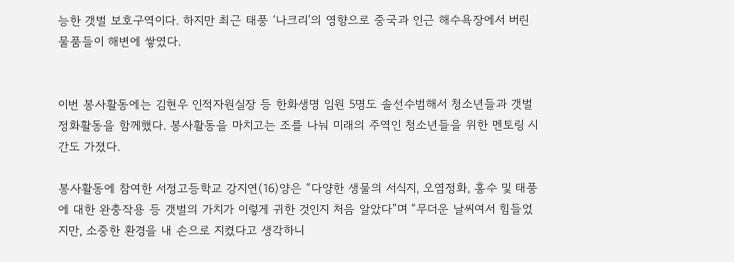능한 갯벌 보호구역이다. 하지만 최근 태풍 ‘나크리’의 영향으로 중국과 인근 해수욕장에서 버린 물품들이 해변에 쌓였다.


이번 봉사활동에는 김현우 인적자원실장 등 한화생명 임원 5명도 솔선수범해서 청소년들과 갯벌정화활동을 함께했다. 봉사활동을 마치고는 조를 나눠 미래의 주역인 청소년들을 위한 멘토링 시간도 가졌다.

봉사활동에 참여한 서정고등학교 강지연(16)양은 “다양한 생물의 서식지, 오염정화, 홍수 및 태풍에 대한 완충작용 등 갯벌의 가치가 이렇게 귀한 것인지 처음 알았다”며 “무더운 날씨여서 힘들었지만, 소중한 환경을 내 손으로 지켰다고 생각하니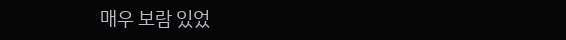매우 보람 있었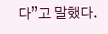다”고 말했다.